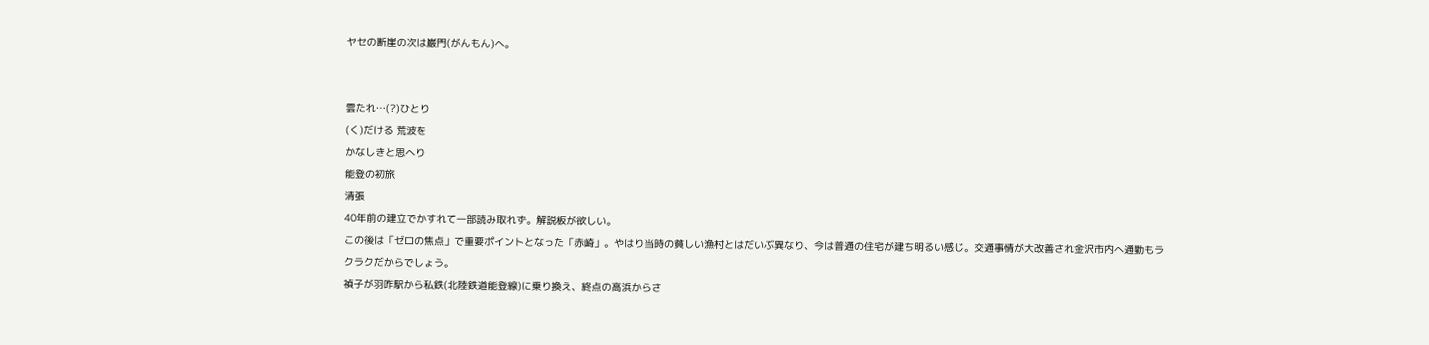ヤセの断崖の次は巌門(がんもん)へ。


雲たれ…(?)ひとり
(く)だける 荒波を
かなしきと思へり
能登の初旅
清張
40年前の建立でかすれて一部読み取れず。解説板が欲しい。
この後は「ゼロの焦点」で重要ポイントとなった「赤崎」。やはり当時の貧しい漁村とはだいぶ異なり、今は普通の住宅が建ち明るい感じ。交通事情が大改善され金沢市内へ通勤もラクラクだからでしょう。
禎子が羽咋駅から私鉄(北陸鉄道能登線)に乗り換え、終点の高浜からさ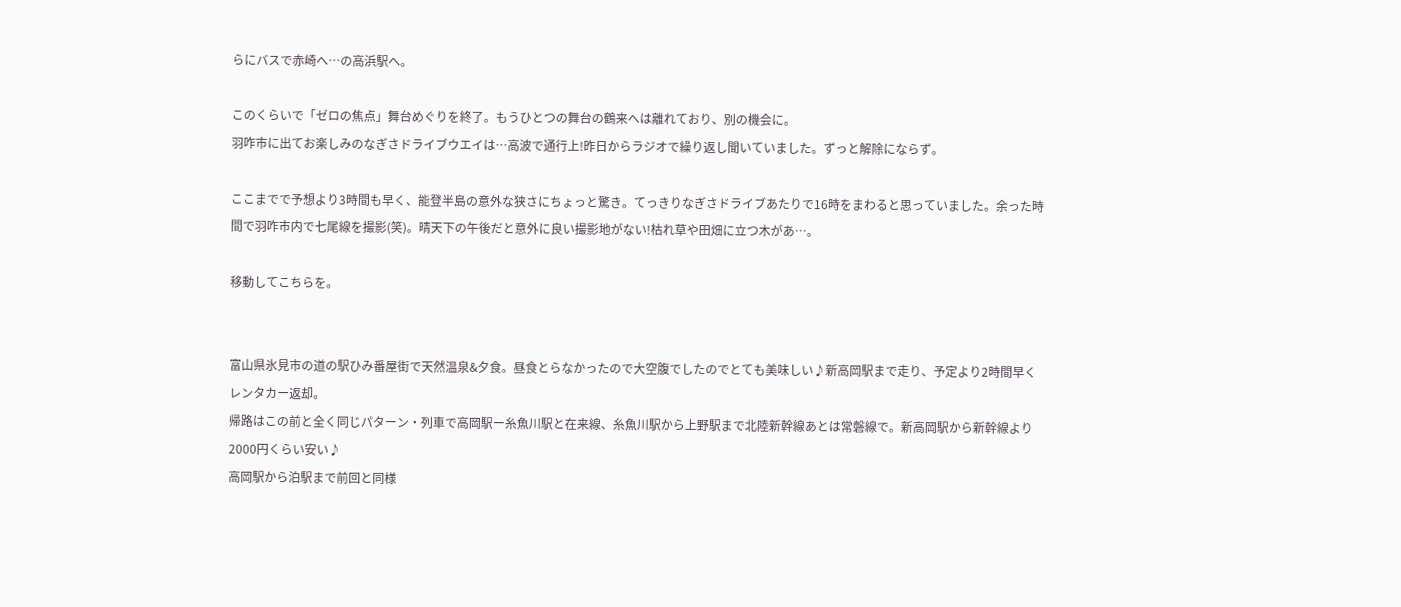らにバスで赤崎へ…の高浜駅へ。

このくらいで「ゼロの焦点」舞台めぐりを終了。もうひとつの舞台の鶴来へは離れており、別の機会に。
羽咋市に出てお楽しみのなぎさドライブウエイは…高波で通行上!昨日からラジオで繰り返し聞いていました。ずっと解除にならず。

ここまでで予想より3時間も早く、能登半島の意外な狭さにちょっと驚き。てっきりなぎさドライブあたりで16時をまわると思っていました。余った時間で羽咋市内で七尾線を撮影(笑)。晴天下の午後だと意外に良い撮影地がない!枯れ草や田畑に立つ木があ…。

移動してこちらを。


富山県氷見市の道の駅ひみ番屋街で天然温泉&夕食。昼食とらなかったので大空腹でしたのでとても美味しい♪新高岡駅まで走り、予定より2時間早くレンタカー返却。
帰路はこの前と全く同じパターン・列車で高岡駅ー糸魚川駅と在来線、糸魚川駅から上野駅まで北陸新幹線あとは常磐線で。新高岡駅から新幹線より2000円くらい安い♪
高岡駅から泊駅まで前回と同様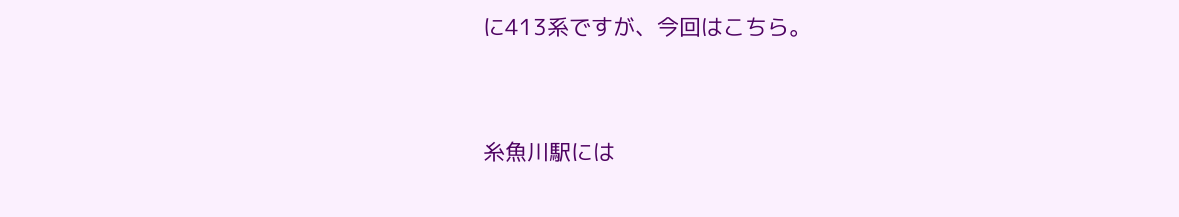に413系ですが、今回はこちら。


糸魚川駅には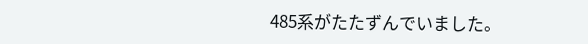485系がたたずんでいました。